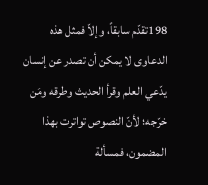198تقدّم سابقاً، وإلاّ فمثل هذه الدعاوى لا يمكن أن تصدر عن إنسان يدّعي العلم وقرأ الحديث وطرقه ومَن خرّجه؛ لأنّ النصوص تواترت بهذا المضمون، فمسألة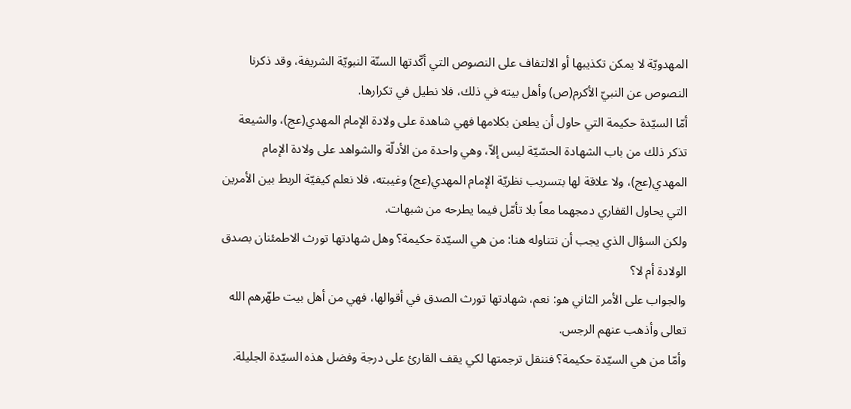المهدويّة لا يمكن تكذيبها أو الالتفاف على النصوص التي أكّدتها السنّة النبويّة الشريفة، وقد ذكرنا النصوص عن النبيّ الأكرم(ص) وأهل بيته في ذلك، فلا نطيل في تكرارها.
أمّا السيّدة حكيمة التي حاول أن يطعن بكلامها فهي شاهدة على ولادة الإمام المهدي(عج)، والشيعة تذكر ذلك من باب الشهادة الحسّيّة ليس إلاّ، وهي واحدة من الأدلّة والشواهد على ولادة الإمام المهدي(عج)، ولا علاقة لها بتسريب نظريّة الإمام المهدي(عج) وغيبته، فلا نعلم كيفيّة الربط بين الأمرين التي يحاول القفاري دمجهما معاً بلا تأمّل فيما يطرحه من شبهات.
ولكن السؤال الذي يجب أن نتناوله هنا: من هي السيّدة حكيمة؟ وهل شهادتها تورث الاطمئنان بصدق الولادة أم لا؟
والجواب على الأمر الثاني هو: نعم، شهادتها تورث الصدق في أقوالها، فهي من أهل بيت طهّرهم الله تعالى وأذهب عنهم الرجس.
وأمّا من هي السيّدة حكيمة؟ فننقل ترجمتها لكي يقف القارئ على درجة وفضل هذه السيّدة الجليلة.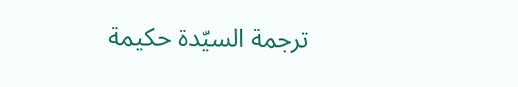ترجمة السيّدة حكيمة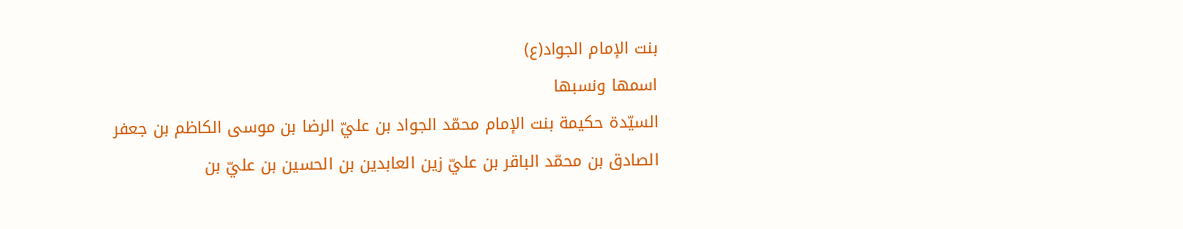بنت الإمام الجواد(ع)
اسمها ونسبها
السيّدة حكيمة بنت الإمام محمّد الجواد بن عليّ الرضا بن موسى الكاظم بن جعفر الصادق بن محمّد الباقر بن عليّ زين العابدين بن الحسين بن عليّ بن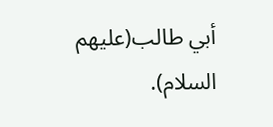أبي طالب(عليهم السلام).